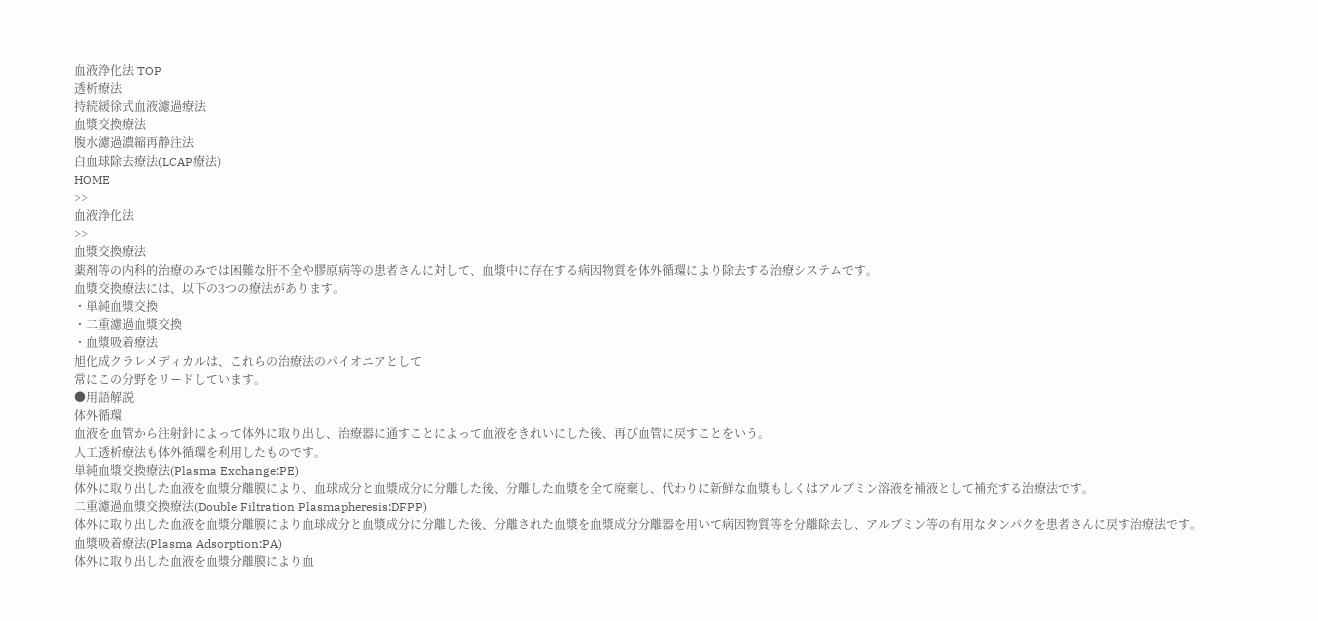血液浄化法 TOP
透析療法
持続緩徐式血液濾過療法
血漿交換療法
腹水濾過濃縮再静注法
白血球除去療法(LCAP療法)
HOME
>>
血液浄化法
>>
血漿交換療法
薬剤等の内科的治療のみでは困難な肝不全や膠原病等の患者さんに対して、血漿中に存在する病因物質を体外循環により除去する治療システムです。
血漿交換療法には、以下の3つの療法があります。
・単純血漿交換
・二重濾過血漿交換
・血漿吸着療法
旭化成クラレメディカルは、これらの治療法のパイオニアとして
常にこの分野をリードしています。
●用語解説
体外循環
血液を血管から注射針によって体外に取り出し、治療器に通すことによって血液をきれいにした後、再び血管に戻すことをいう。
人工透析療法も体外循環を利用したものです。
単純血漿交換療法(Plasma Exchange:PE)
体外に取り出した血液を血漿分離膜により、血球成分と血漿成分に分離した後、分離した血漿を全て廃棄し、代わりに新鮮な血漿もしくはアルブミン溶液を補液として補充する治療法です。
二重濾過血漿交換療法(Double Filtration Plasmapheresis:DFPP)
体外に取り出した血液を血漿分離膜により血球成分と血漿成分に分離した後、分離された血漿を血漿成分分離器を用いて病因物質等を分離除去し、アルブミン等の有用なタンパクを患者さんに戻す治療法です。
血漿吸着療法(Plasma Adsorption:PA)
体外に取り出した血液を血漿分離膜により血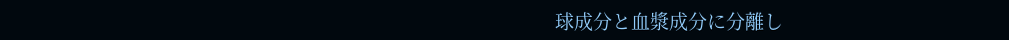球成分と血漿成分に分離し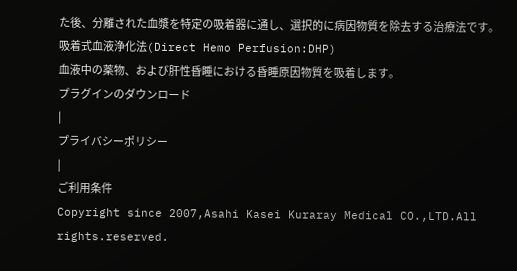た後、分離された血漿を特定の吸着器に通し、選択的に病因物質を除去する治療法です。
吸着式血液浄化法(Direct Hemo Perfusion:DHP)
血液中の薬物、および肝性昏睡における昏睡原因物質を吸着します。
プラグインのダウンロード
|
プライバシーポリシー
|
ご利用条件
Copyright since 2007,Asahi Kasei Kuraray Medical CO.,LTD.All rights.reserved.